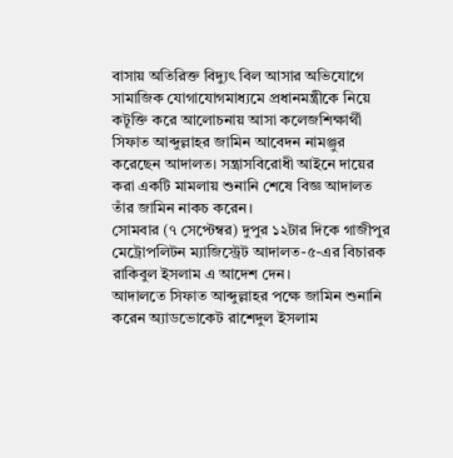বাসায় অতিরিক্ত বিদ্যুৎ বিল আসার অভিযোগে সামাজিক যোগাযোগমাধ্যমে প্রধানমন্ত্রীকে নিয়ে কটূক্তি করে আলোচনায় আসা কলেজশিক্ষার্থী সিফাত আব্দুল্লাহর জামিন আবেদন নামঞ্জুর করেছেন আদালত। সন্ত্রাসবিরোধী আইনে দায়ের করা একটি মামলায় শুনানি শেষে বিজ্ঞ আদালত তাঁর জামিন নাকচ করেন।
সোমবার (৭ সেপ্টেম্বর) দুপুর ১২টার দিকে গাজীপুর মেট্রোপলিটন ম্যাজিস্ট্রেট আদালত-৫-এর বিচারক রাকিবুল ইসলাম এ আদেশ দেন।
আদালতে সিফাত আব্দুল্লাহর পক্ষে জামিন শুনানি করেন অ্যাডভোকেট রাশেদুল ইসলাম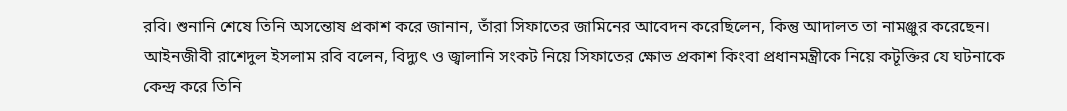রবি। শুনানি শেষে তিনি অসন্তোষ প্রকাশ করে জানান, তাঁরা সিফাতের জামিনের আবেদন করেছিলেন, কিন্তু আদালত তা নামঞ্জুর করেছেন।
আইনজীবী রাশেদুল ইসলাম রবি বলেন, বিদ্যুৎ ও জ্বালানি সংকট নিয়ে সিফাতের ক্ষোভ প্রকাশ কিংবা প্রধানমন্ত্রীকে নিয়ে কটূক্তির যে ঘটনাকে কেন্দ্র করে তিনি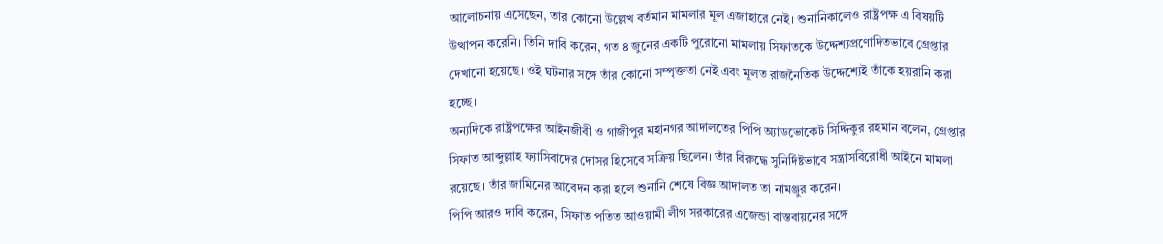আলোচনায় এসেছেন, তার কোনো উল্লেখ বর্তমান মামলার মূল এজাহারে নেই। শুনানিকালেও রাষ্ট্রপক্ষ এ বিষয়টি উত্থাপন করেনি। তিনি দাবি করেন, গত ৪ জুনের একটি পুরোনো মামলায় সিফাতকে উদ্দেশ্যপ্রণোদিতভাবে গ্রেপ্তার দেখানো হয়েছে। ওই ঘটনার সঙ্গে তাঁর কোনো সম্পৃক্ততা নেই এবং মূলত রাজনৈতিক উদ্দেশ্যেই তাঁকে হয়রানি করা হচ্ছে।
অন্যদিকে রাষ্ট্রপক্ষের আইনজীবী ও গাজীপুর মহানগর আদালতের পিপি অ্যাডভোকেট সিদ্দিকুর রহমান বলেন, গ্রেপ্তার সিফাত আব্দুল্লাহ ফ্যাসিবাদের দোসর হিসেবে সক্রিয় ছিলেন। তাঁর বিরুদ্ধে সুনির্দিষ্টভাবে সন্ত্রাসবিরোধী আইনে মামলা রয়েছে। তাঁর জামিনের আবেদন করা হলে শুনানি শেষে বিজ্ঞ আদালত তা নামঞ্জুর করেন।
পিপি আরও দাবি করেন, সিফাত পতিত আওয়ামী লীগ সরকারের এজেন্ডা বাস্তবায়নের সঙ্গে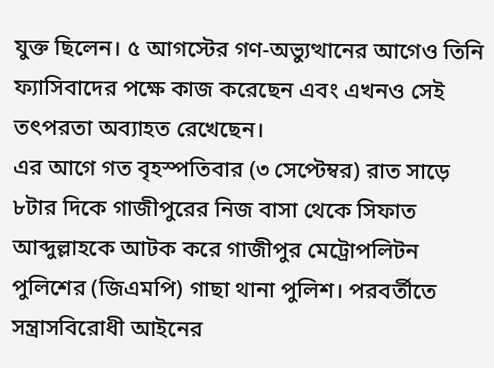যুক্ত ছিলেন। ৫ আগস্টের গণ-অভ্যুত্থানের আগেও তিনি ফ্যাসিবাদের পক্ষে কাজ করেছেন এবং এখনও সেই তৎপরতা অব্যাহত রেখেছেন।
এর আগে গত বৃহস্পতিবার (৩ সেপ্টেম্বর) রাত সাড়ে ৮টার দিকে গাজীপুরের নিজ বাসা থেকে সিফাত আব্দুল্লাহকে আটক করে গাজীপুর মেট্রোপলিটন পুলিশের (জিএমপি) গাছা থানা পুলিশ। পরবর্তীতে সন্ত্রাসবিরোধী আইনের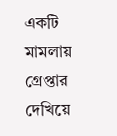একটি মামলায় গ্রেপ্তার দেখিয়ে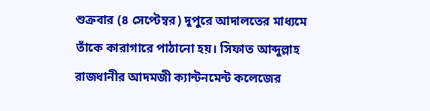শুক্রবার (৪ সেপ্টেম্বর) দুপুরে আদালতের মাধ্যমে তাঁকে কারাগারে পাঠানো হয়। সিফাত আব্দুল্লাহ রাজধানীর আদমজী ক্যান্টনমেন্ট কলেজের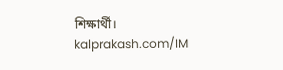শিক্ষার্থী।
kalprakash.com/IM